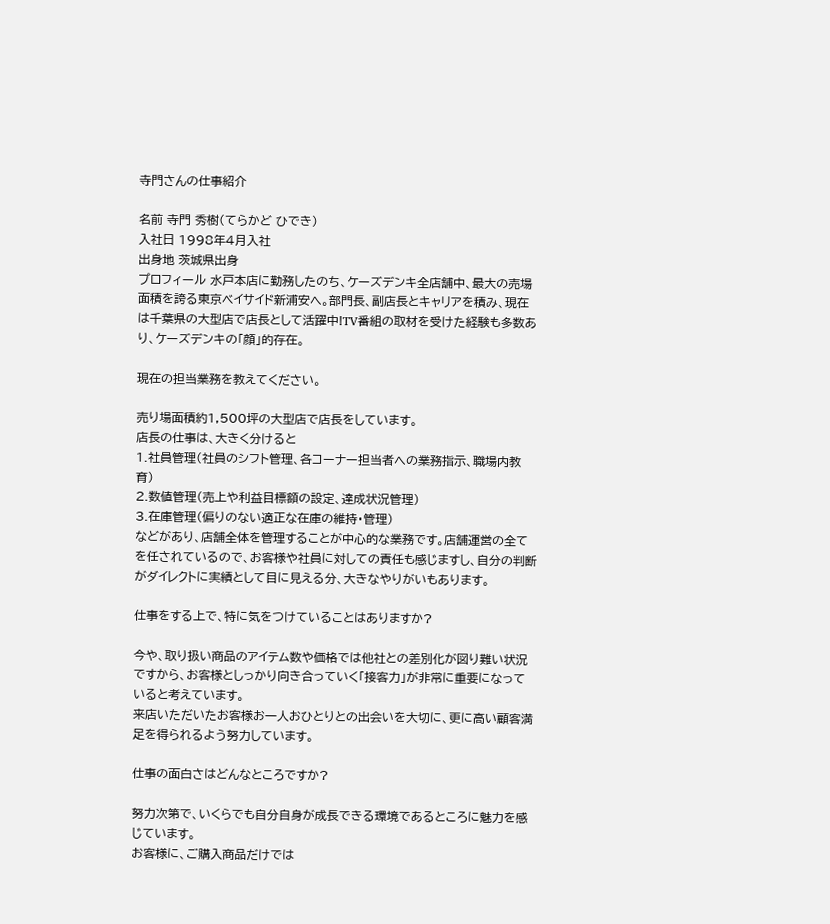寺門さんの仕事紹介

名前 寺門 秀樹(てらかど ひでき)
入社日 1998年4月入社
出身地 茨城県出身
プロフィール 水戸本店に勤務したのち、ケーズデンキ全店舗中、最大の売場面積を誇る東京ベイサイド新浦安へ。部門長、副店長とキャリアを積み、現在は千葉県の大型店で店長として活躍中!TV番組の取材を受けた経験も多数あり、ケーズデンキの「顔」的存在。

現在の担当業務を教えてください。

売り場面積約1,500坪の大型店で店長をしています。
店長の仕事は、大きく分けると
1.社員管理(社員のシフト管理、各コーナー担当者への業務指示、職場内教育)
2.数値管理(売上や利益目標額の設定、達成状況管理)
3.在庫管理(偏りのない適正な在庫の維持・管理)
などがあり、店舗全体を管理することが中心的な業務です。店舗運営の全てを任されているので、お客様や社員に対しての責任も感じますし、自分の判断がダイレクトに実績として目に見える分、大きなやりがいもあります。

仕事をする上で、特に気をつけていることはありますか?

今や、取り扱い商品のアイテム数や価格では他社との差別化が図り難い状況ですから、お客様としっかり向き合っていく「接客力」が非常に重要になっていると考えています。
来店いただいたお客様お一人おひとりとの出会いを大切に、更に高い顧客満足を得られるよう努力しています。

仕事の面白さはどんなところですか?

努力次第で、いくらでも自分自身が成長できる環境であるところに魅力を感じています。
お客様に、ご購入商品だけでは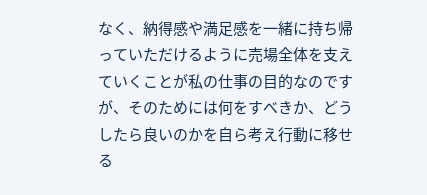なく、納得感や満足感を一緒に持ち帰っていただけるように売場全体を支えていくことが私の仕事の目的なのですが、そのためには何をすべきか、どうしたら良いのかを自ら考え行動に移せる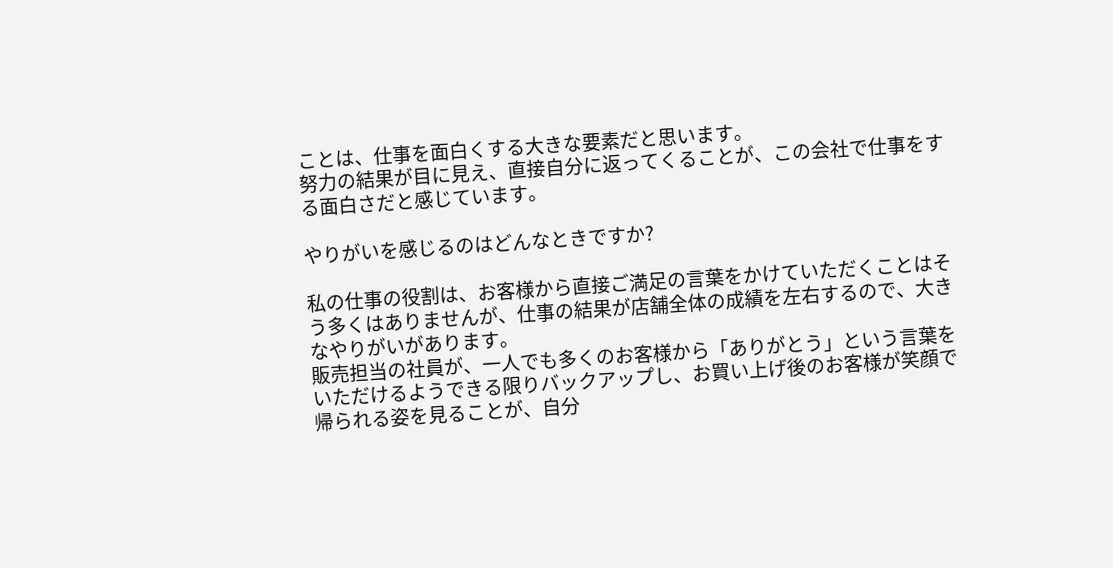ことは、仕事を面白くする大きな要素だと思います。
努力の結果が目に見え、直接自分に返ってくることが、この会社で仕事をする面白さだと感じています。

やりがいを感じるのはどんなときですか?

私の仕事の役割は、お客様から直接ご満足の言葉をかけていただくことはそう多くはありませんが、仕事の結果が店舗全体の成績を左右するので、大きなやりがいがあります。
販売担当の社員が、一人でも多くのお客様から「ありがとう」という言葉をいただけるようできる限りバックアップし、お買い上げ後のお客様が笑顔で帰られる姿を見ることが、自分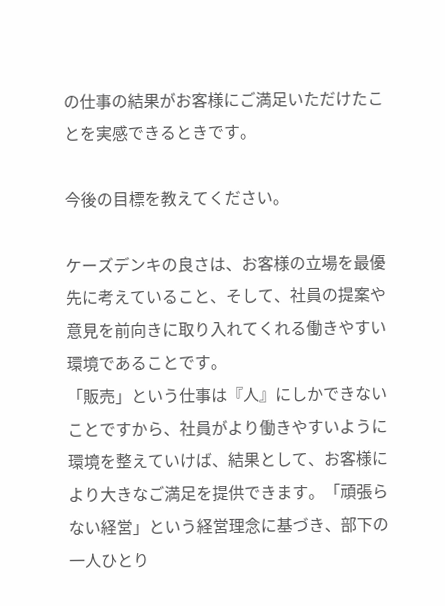の仕事の結果がお客様にご満足いただけたことを実感できるときです。

今後の目標を教えてください。

ケーズデンキの良さは、お客様の立場を最優先に考えていること、そして、社員の提案や意見を前向きに取り入れてくれる働きやすい環境であることです。
「販売」という仕事は『人』にしかできないことですから、社員がより働きやすいように環境を整えていけば、結果として、お客様により大きなご満足を提供できます。「頑張らない経営」という経営理念に基づき、部下の一人ひとり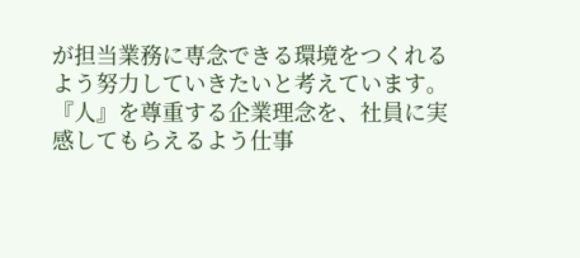が担当業務に専念できる環境をつくれるよう努力していきたいと考えています。
『人』を尊重する企業理念を、社員に実感してもらえるよう仕事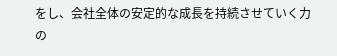をし、会社全体の安定的な成長を持続させていく力の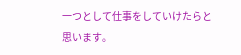一つとして仕事をしていけたらと思います。